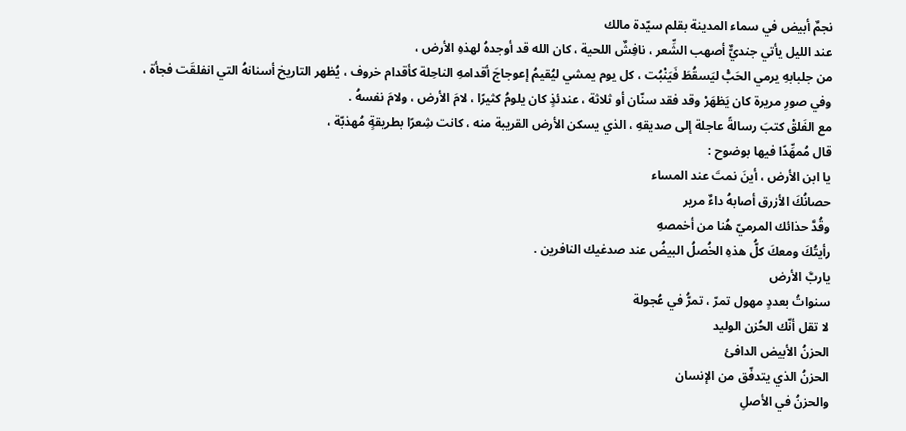نجمٌ أبيض في سماء المدينة بقلم سيّدة مالك
عند الليل يأتي جنديٌّ أصهب الشِّعر ، نافِشٌ اللحية ، كان الله قد أوجدهُ لهذهِ الأرض ،
من جلبابهِ يرمي الحَبّْ ليَسقُطَ فَيَنْبُت ، كل يوم يمشي ليُقيمُ إعوجاجَ أقدامهِ الناحِلة كأقدام خروف ، يُظهر التاريخ أسنانهُ التي انفلقَت فجأة ، وفي صورِ مريرة كان يَظهَرْ وقد فقد سنّان أو ثلاثة ، عندئذٍ كان يلومُ كثيرًا ، لامَ الأرض ، ولامَ نفسهُ .
مع الفَلقْ كتبَ رسالةً عاجلة إلى صديقهِ ، الذي يسكن الأرض القريبة منه ، كانت شِعرًا بطريقةٍ مُهذبّة ،
قال مُمهِّدًا فيها بوضوح :
يا ابن الأرض ، أينَ نمتَ عند المساء
حصانُكَ الأزرق أصابهُ داءٌ مرير
وقُدَّ حذائك المرميّ هُنا من أخمصهِ
رأيتُكَ ومعكَ كلُّ هذهِ الخُصلُ البيضُ عند صدغيك النافرين .
ياربَّ الأرض
سنواتُ بعددٍ مهول تمرّ ، تمرُّ في عُجولة
لا تقل أنّك الحُزن الوليد
الحزنُ الأبيض الدافئ
الحزنُ الذي يتدفّق من الإنسان
والحزنُ في الأصلِ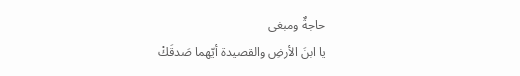حاجةٌ ومبغى
يا ابنَ الأرضِ والقصيدة أيّهما صَدقَكْ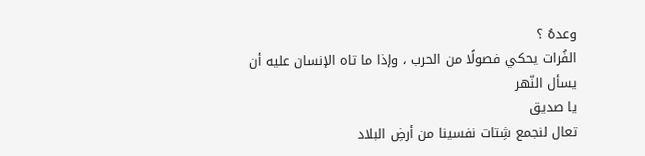وعدهُ ؟
الفُرات يحكي فصولًا من الحرب ، وإذا ما تاه الإنسان عليه أن يسأل النّهر
يا صديق
تعال لنجمع شِتات نفسينا من أرضِ البلاد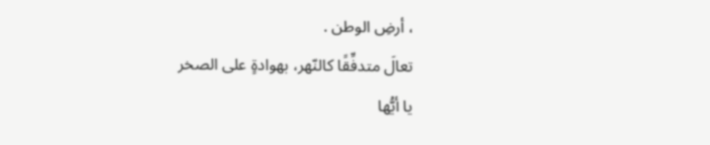، أرضِ الوطن .
تعالَ متدفِّقًا كالنّهر، بهوادةٍ على الصخر
يا أيُّها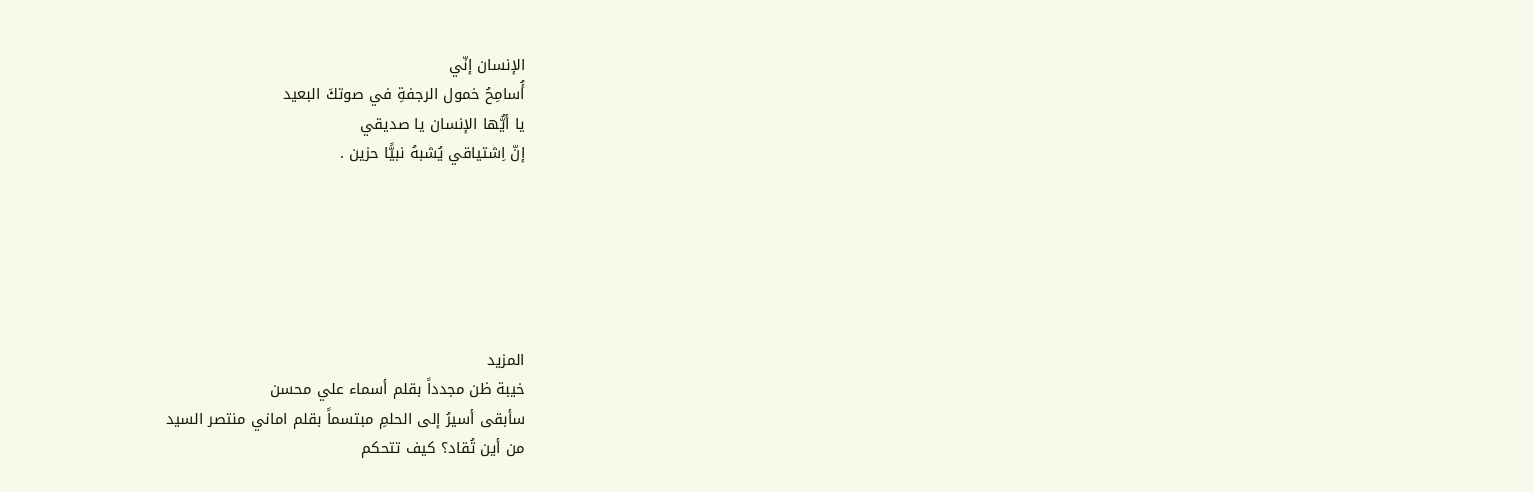الإنسان إنّي
أُسامِحُ خمول الرجفةِ في صوتكَ البعيد
يا أيُّها الإنسان يا صديقي
إنّ اِشتياقي يُشبهُ نبيًّا حزين .






المزيد
خيبة ظن مجدداً بقلم أسماء علي محسن
سأبقى أسيرُ إلى الحلمِ مبتسماً بقلم اماني منتصر السيد
من أين تُقاد؟ كيف تتحكم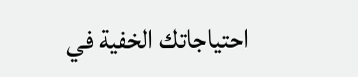احتياجاتك الخفية في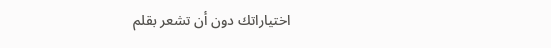اختياراتك دون أن تشعر بقلم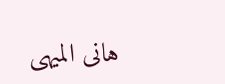هانى الميهى